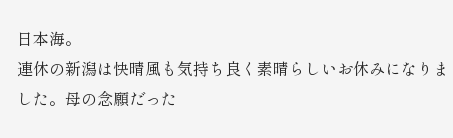日本海。
連休の新潟は快晴風も気持ち良く素晴らしいお休みになりました。母の念願だった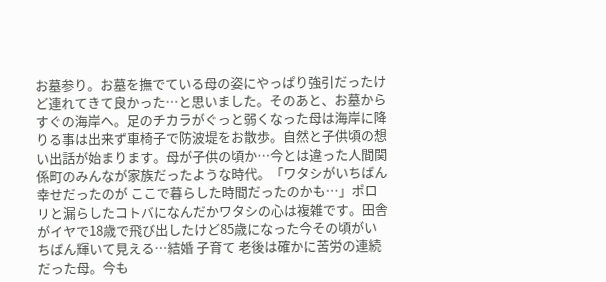お墓参り。お墓を撫でている母の姿にやっぱり強引だったけど連れてきて良かった…と思いました。そのあと、お墓からすぐの海岸へ。足のチカラがぐっと弱くなった母は海岸に降りる事は出来ず車椅子で防波堤をお散歩。自然と子供頃の想い出話が始まります。母が子供の頃か…今とは違った人間関係町のみんなが家族だったような時代。「ワタシがいちばん幸せだったのが ここで暮らした時間だったのかも…」ポロリと漏らしたコトバになんだかワタシの心は複雑です。田舎がイヤで18歳で飛び出したけど85歳になった今その頃がいちばん輝いて見える…結婚 子育て 老後は確かに苦労の連続だった母。今も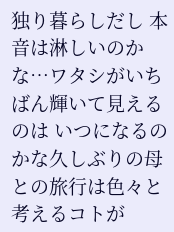独り暮らしだし 本音は淋しいのかな…ワタシがいちばん輝いて見えるのは いつになるのかな久しぶりの母との旅行は色々と考えるコトが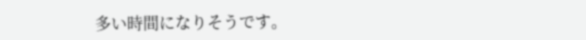多い時間になりそうです。